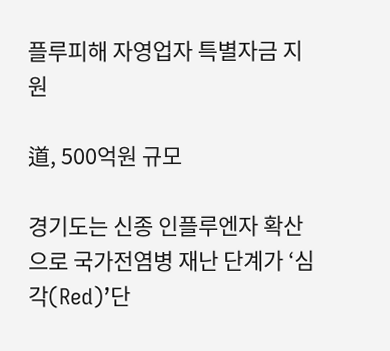플루피해 자영업자 특별자금 지원

道, 500억원 규모

경기도는 신종 인플루엔자 확산으로 국가전염병 재난 단계가 ‘심각(Red)’단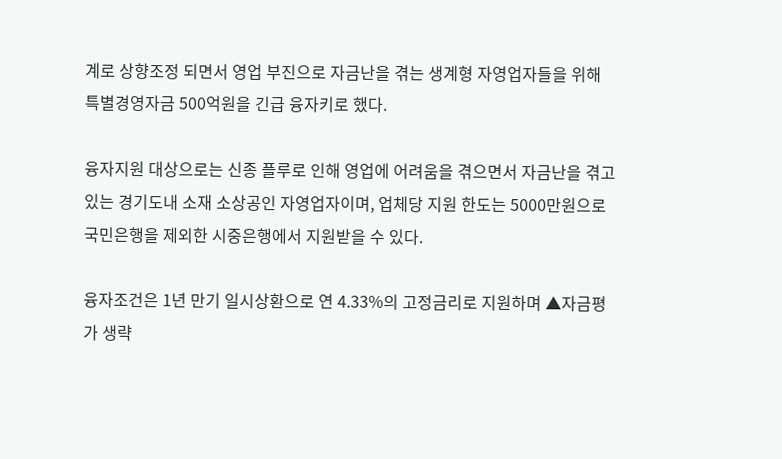계로 상향조정 되면서 영업 부진으로 자금난을 겪는 생계형 자영업자들을 위해 특별경영자금 500억원을 긴급 융자키로 했다.

융자지원 대상으로는 신종 플루로 인해 영업에 어려움을 겪으면서 자금난을 겪고 있는 경기도내 소재 소상공인 자영업자이며, 업체당 지원 한도는 5000만원으로 국민은행을 제외한 시중은행에서 지원받을 수 있다.

융자조건은 1년 만기 일시상환으로 연 4.33%의 고정금리로 지원하며 ▲자금평가 생략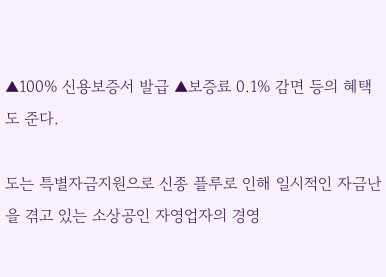▲100% 신용보증서 발급 ▲보증료 0.1% 감면 등의 혜택도 준다.

도는 특별자금지원으로 신종 플루로 인해 일시적인 자금난을 겪고 있는 소상공인 자영업자의 경영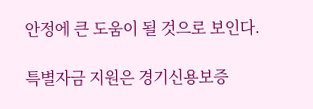안정에 큰 도움이 될 것으로 보인다.

특별자금 지원은 경기신용보증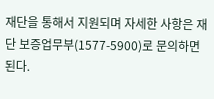재단을 통해서 지원되며 자세한 사항은 재단 보증업무부(1577-5900)로 문의하면 된다.